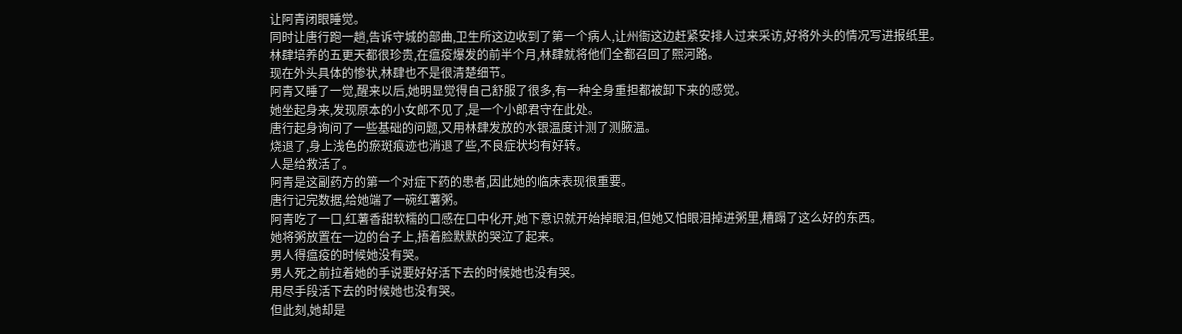让阿青闭眼睡觉。
同时让唐行跑一趟,告诉守城的部曲,卫生所这边收到了第一个病人,让州衙这边赶紧安排人过来采访,好将外头的情况写进报纸里。
林肆培养的五更天都很珍贵,在瘟疫爆发的前半个月,林肆就将他们全都召回了熙河路。
现在外头具体的惨状,林肆也不是很清楚细节。
阿青又睡了一觉,醒来以后,她明显觉得自己舒服了很多,有一种全身重担都被卸下来的感觉。
她坐起身来,发现原本的小女郎不见了,是一个小郎君守在此处。
唐行起身询问了一些基础的问题,又用林肆发放的水银温度计测了测腋温。
烧退了,身上浅色的瘀斑痕迹也消退了些,不良症状均有好转。
人是给救活了。
阿青是这副药方的第一个对症下药的患者,因此她的临床表现很重要。
唐行记完数据,给她端了一碗红薯粥。
阿青吃了一口,红薯香甜软糯的口感在口中化开,她下意识就开始掉眼泪,但她又怕眼泪掉进粥里,糟蹋了这么好的东西。
她将粥放置在一边的台子上,捂着脸默默的哭泣了起来。
男人得瘟疫的时候她没有哭。
男人死之前拉着她的手说要好好活下去的时候她也没有哭。
用尽手段活下去的时候她也没有哭。
但此刻,她却是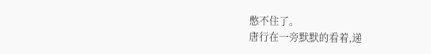憋不住了。
唐行在一旁默默的看着,递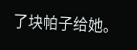了块帕子给她。